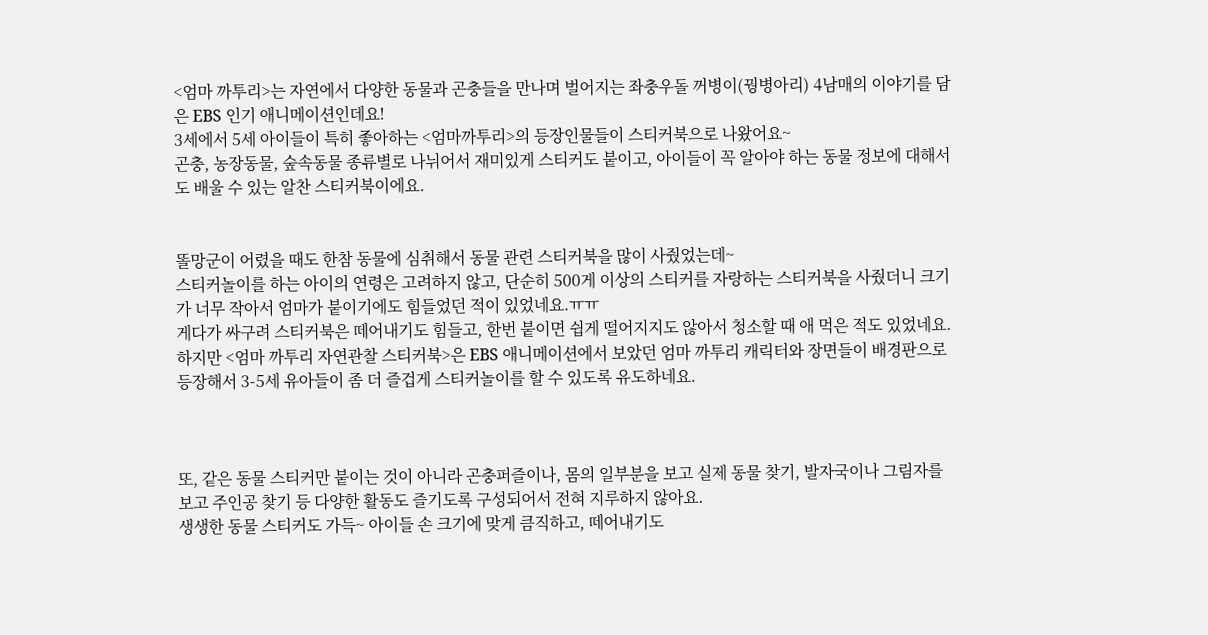<엄마 까투리>는 자연에서 다양한 동물과 곤충들을 만나며 벌어지는 좌충우돌 꺼병이(꿩병아리) 4남매의 이야기를 담은 EBS 인기 애니메이션인데요!
3세에서 5세 아이들이 특히 좋아하는 <엄마까투리>의 등장인물들이 스티커북으로 나왔어요~
곤충, 농장동물, 숲속동물 종류별로 나뉘어서 재미있게 스티커도 붙이고, 아이들이 꼭 알아야 하는 동물 정보에 대해서도 배울 수 있는 알찬 스티커북이에요.


똘망군이 어렸을 때도 한참 동물에 심취해서 동물 관련 스티커북을 많이 사줬었는데~
스티커놀이를 하는 아이의 연령은 고려하지 않고, 단순히 500게 이상의 스티커를 자랑하는 스티커북을 사줬더니 크기가 너무 작아서 엄마가 붙이기에도 힘들었던 적이 있었네요.ㅠㅠ
게다가 싸구려 스티커북은 떼어내기도 힘들고, 한번 붙이면 쉽게 떨어지지도 않아서 청소할 때 애 먹은 적도 있었네요.
하지만 <엄마 까투리 자연관찰 스티커북>은 EBS 애니메이션에서 보았던 엄마 까투리 캐릭터와 장면들이 배경판으로 등장해서 3-5세 유아들이 좀 더 즐겁게 스티커놀이를 할 수 있도록 유도하네요.



또, 같은 동물 스티커만 붙이는 것이 아니라 곤충퍼즐이나, 몸의 일부분을 보고 실제 동물 찾기, 발자국이나 그림자를 보고 주인공 찾기 등 다양한 활동도 즐기도록 구성되어서 전혀 지루하지 않아요.
생생한 동물 스티커도 가득~ 아이들 손 크기에 맞게 큼직하고, 떼어내기도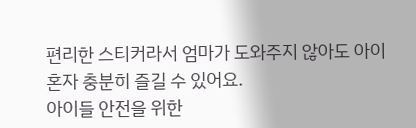편리한 스티커라서 엄마가 도와주지 않아도 아이 혼자 충분히 즐길 수 있어요.
아이들 안전을 위한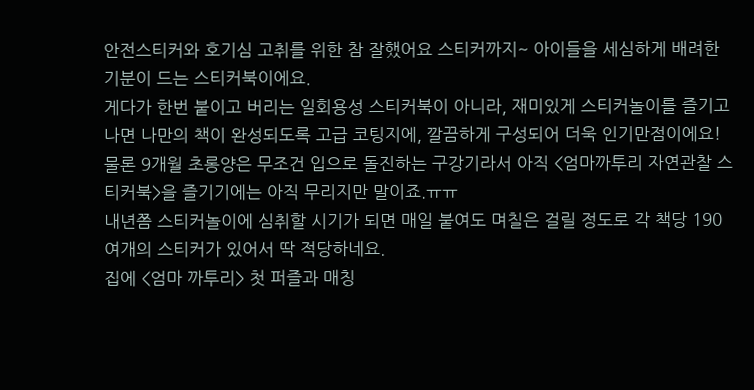안전스티커와 호기심 고취를 위한 참 잘했어요 스티커까지~ 아이들을 세심하게 배려한 기분이 드는 스티커북이에요.
게다가 한번 붙이고 버리는 일회용성 스티커북이 아니라, 재미있게 스티커놀이를 즐기고나면 나만의 책이 완성되도록 고급 코팅지에, 깔끔하게 구성되어 더욱 인기만점이에요!
물론 9개월 초롱양은 무조건 입으로 돌진하는 구강기라서 아직 <엄마까투리 자연관찰 스티커북>을 즐기기에는 아직 무리지만 말이죠.ㅠㅠ
내년쯤 스티커놀이에 심취할 시기가 되면 매일 붙여도 며칠은 걸릴 정도로 각 책당 190 여개의 스티커가 있어서 딱 적당하네요.
집에 <엄마 까투리> 첫 퍼즐과 매칭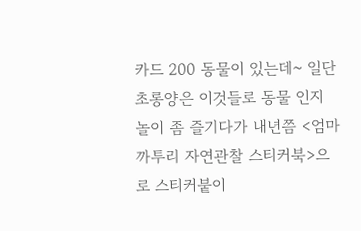카드 200 동물이 있는데~ 일단 초롱양은 이것들로 동물 인지 놀이 좀 즐기다가 내년쯤 <엄마까투리 자연관찰 스티커북>으로 스티커붙이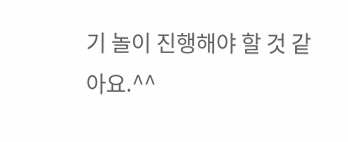기 놀이 진행해야 할 것 같아요.^^